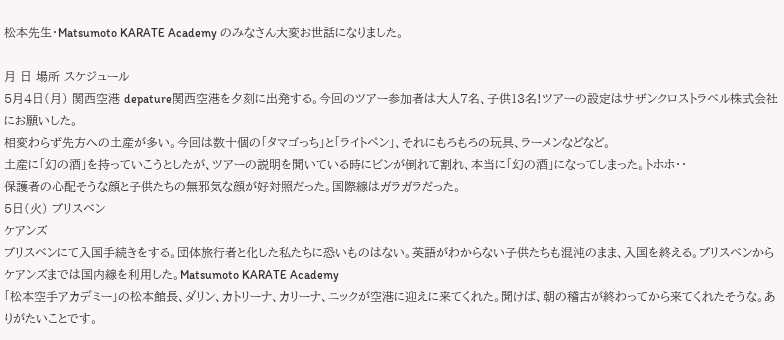松本先生・Matsumoto KARATE Academy のみなさん大変お世話になりました。

月 日 場所 スケジュール
5月4日(月) 関西空港 depature関西空港を夕刻に出発する。今回のツアー参加者は大人7名、子供13名!ツアーの設定はサザンクロストラベル株式会社にお願いした。
相変わらず先方への土産が多い。今回は数十個の「タマゴっち」と「ライトペン」、それにもろもろの玩具、ラーメンなどなど。
土産に「幻の酒」を持っていこうとしたが、ツアーの説明を聞いている時にビンが倒れて割れ、本当に「幻の酒」になってしまった。トホホ・・
保護者の心配そうな顔と子供たちの無邪気な顔が好対照だった。国際線はガラガラだった。
5日(火) ブリスベン
ケアンズ
ブリスベンにて入国手続きをする。団体旅行者と化した私たちに恐いものはない。英語がわからない子供たちも混沌のまま、入国を終える。ブリスベンからケアンズまでは国内線を利用した。Matsumoto KARATE Academy
「松本空手アカデミー」の松本館長、ダリン、カトリーナ、カリーナ、ニックが空港に迎えに来てくれた。聞けば、朝の稽古が終わってから来てくれたそうな。ありがたいことです。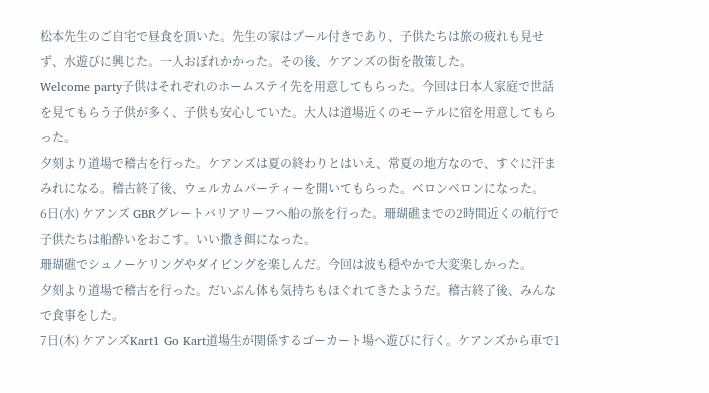松本先生のご自宅で昼食を頂いた。先生の家はプール付きであり、子供たちは旅の疲れも見せず、水遊びに興じた。一人おぼれかかった。その後、ケアンズの街を散策した。
Welcome party子供はそれぞれのホームステイ先を用意してもらった。今回は日本人家庭で世話を見てもらう子供が多く、子供も安心していた。大人は道場近くのモーテルに宿を用意してもらった。
夕刻より道場で稽古を行った。ケアンズは夏の終わりとはいえ、常夏の地方なので、すぐに汗まみれになる。稽古終了後、ウェルカムパーティーを開いてもらった。ベロンベロンになった。
6日(水) ケアンズ GBRグレートバリアリーフへ船の旅を行った。珊瑚礁までの2時間近くの航行で子供たちは船酔いをおこす。いい撒き餌になった。
珊瑚礁でシュノーケリングやダイビングを楽しんだ。今回は波も穏やかで大変楽しかった。
夕刻より道場で稽古を行った。だいぶん体も気持ちもほぐれてきたようだ。稽古終了後、みんなで食事をした。
7日(木) ケアンズKart1 Go Kart道場生が関係するゴーカート場へ遊びに行く。ケアンズから車で1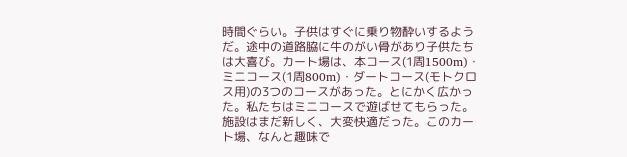時間ぐらい。子供はすぐに乗り物酔いするようだ。途中の道路脇に牛のがい骨があり子供たちは大喜び。カート場は、本コース(1周1500m)・ミニコース(1周800m)・ダートコース(モトクロス用)の3つのコースがあった。とにかく広かった。私たちはミニコースで遊ばせてもらった。施設はまだ新しく、大変快適だった。このカート場、なんと趣味で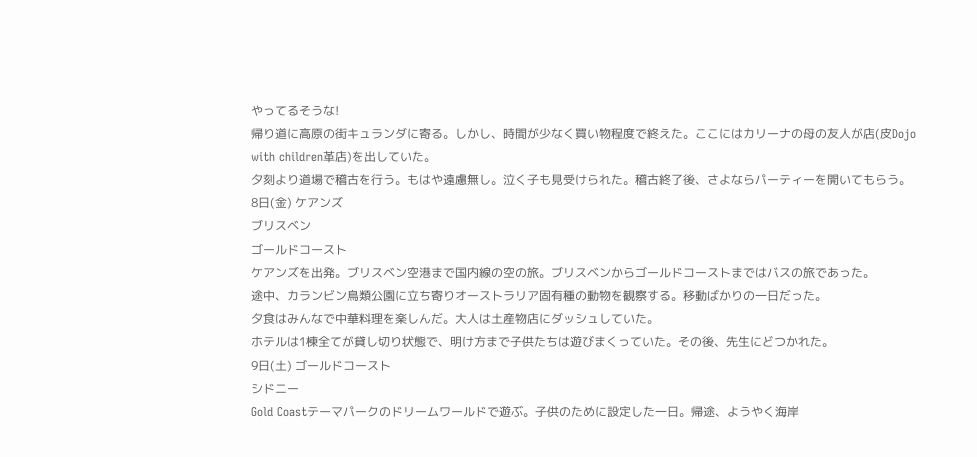やってるそうな!
帰り道に高原の街キュランダに寄る。しかし、時間が少なく買い物程度で終えた。ここにはカリーナの母の友人が店(皮Dojo with children革店)を出していた。
夕刻より道場で稽古を行う。もはや遠慮無し。泣く子も見受けられた。稽古終了後、さよならパーティーを開いてもらう。
8日(金) ケアンズ
ブリスベン
ゴールドコースト
ケアンズを出発。ブリスベン空港まで国内線の空の旅。ブリスベンからゴールドコーストまではバスの旅であった。
途中、カランビン鳥類公園に立ち寄りオーストラリア固有種の動物を観察する。移動ばかりの一日だった。
夕食はみんなで中華料理を楽しんだ。大人は土産物店にダッシュしていた。
ホテルは1棟全てが貸し切り状態で、明け方まで子供たちは遊びまくっていた。その後、先生にどつかれた。
9日(土) ゴールドコースト
シドニー
Gold Coastテーマパークのドリームワールドで遊ぶ。子供のために設定した一日。帰途、ようやく海岸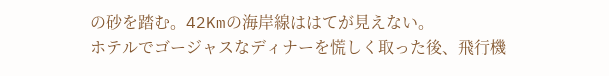の砂を踏む。42Kmの海岸線ははてが見えない。
ホテルでゴージャスなディナーを慌しく取った後、飛行機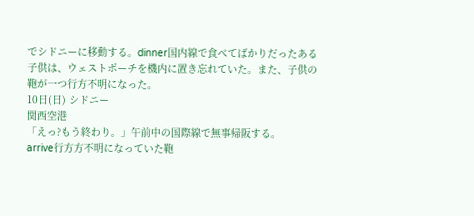でシドニーに移動する。dinner国内線で食べてばかりだったある子供は、ウェストポーチを機内に置き忘れていた。また、子供の鞄が一つ行方不明になった。
10日(日) シドニー
関西空港
「えっ?もう終わり。」午前中の国際線で無事帰阪する。
arrive行方方不明になっていた鞄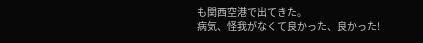も関西空港で出てきた。
病気、怪我がなくて良かった、良かった!